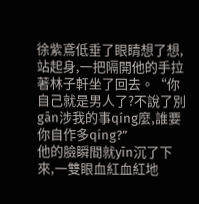徐紫鳶低垂了眼睛想了想,站起身,一把隔開他的手拉著林子軒坐了回去。“你自己就是男人了?不說了別gān涉我的事qíng麼,誰要你自作多qíng?”
他的臉瞬間就yīn沉了下來,一雙眼血紅血紅地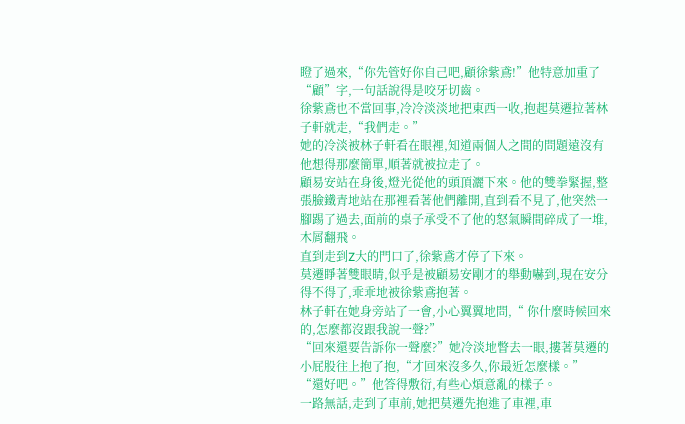瞪了過來,“你先管好你自己吧,顧徐紫鳶!”他特意加重了“顧”字,一句話說得是咬牙切齒。
徐紫鳶也不當回事,冷冷淡淡地把東西一收,抱起莫遷拉著林子軒就走,“我們走。”
她的冷淡被林子軒看在眼裡,知道兩個人之間的問題遠沒有他想得那麼簡單,順著就被拉走了。
顧易安站在身後,燈光從他的頭頂灑下來。他的雙拳緊握,整張臉鐵青地站在那裡看著他們離開,直到看不見了,他突然一腳踢了過去,面前的桌子承受不了他的怒氣瞬間碎成了一堆,木屑翻飛。
直到走到Z大的門口了,徐紫鳶才停了下來。
莫遷睜著雙眼睛,似乎是被顧易安剛才的舉動嚇到,現在安分得不得了,乖乖地被徐紫鳶抱著。
林子軒在她身旁站了一會,小心翼翼地問,“ 你什麼時候回來的,怎麼都沒跟我說一聲?”
“回來還要告訴你一聲麼?”她冷淡地瞥去一眼,摟著莫遷的小屁股往上抱了抱,“才回來沒多久,你最近怎麼樣。”
“還好吧。”他答得敷衍,有些心煩意亂的樣子。
一路無話,走到了車前,她把莫遷先抱進了車裡,車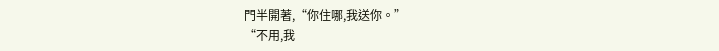門半開著,“你住哪,我送你。”
“不用,我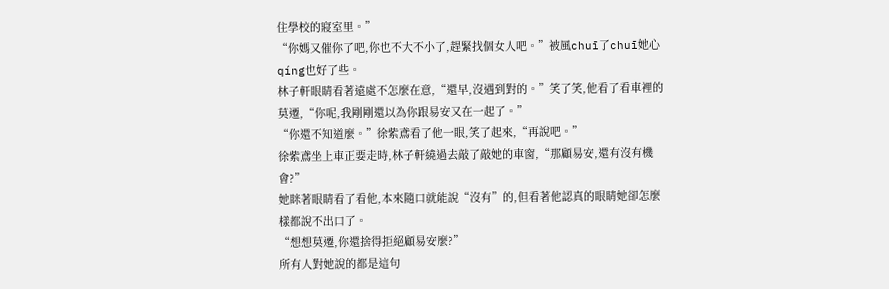住學校的寢室里。”
“你媽又催你了吧,你也不大不小了,趕緊找個女人吧。”被風chuī了chuī她心qíng也好了些。
林子軒眼睛看著遠處不怎麼在意,“還早,沒遇到對的。”笑了笑,他看了看車裡的莫遷,“你呢,我剛剛還以為你跟易安又在一起了。”
“你還不知道麼。”徐紫鳶看了他一眼,笑了起來,“再說吧。”
徐紫鳶坐上車正要走時,林子軒繞過去敲了敲她的車窗,“那顧易安,還有沒有機會?”
她眯著眼睛看了看他,本來隨口就能說“沒有”的,但看著他認真的眼睛她卻怎麼樣都說不出口了。
“想想莫遷,你還捨得拒絕顧易安麼?”
所有人對她說的都是這句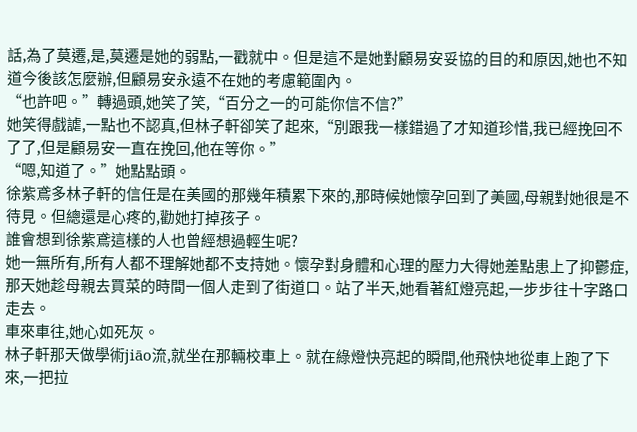話,為了莫遷,是,莫遷是她的弱點,一戳就中。但是這不是她對顧易安妥協的目的和原因,她也不知道今後該怎麼辦,但顧易安永遠不在她的考慮範圍內。
“也許吧。”轉過頭,她笑了笑,“百分之一的可能你信不信?”
她笑得戲謔,一點也不認真,但林子軒卻笑了起來,“別跟我一樣錯過了才知道珍惜,我已經挽回不了了,但是顧易安一直在挽回,他在等你。”
“嗯,知道了。”她點點頭。
徐紫鳶多林子軒的信任是在美國的那幾年積累下來的,那時候她懷孕回到了美國,母親對她很是不待見。但總還是心疼的,勸她打掉孩子。
誰會想到徐紫鳶這樣的人也曾經想過輕生呢?
她一無所有,所有人都不理解她都不支持她。懷孕對身體和心理的壓力大得她差點患上了抑鬱症,那天她趁母親去買菜的時間一個人走到了街道口。站了半天,她看著紅燈亮起,一步步往十字路口走去。
車來車往,她心如死灰。
林子軒那天做學術jiāo流,就坐在那輛校車上。就在綠燈快亮起的瞬間,他飛快地從車上跑了下來,一把拉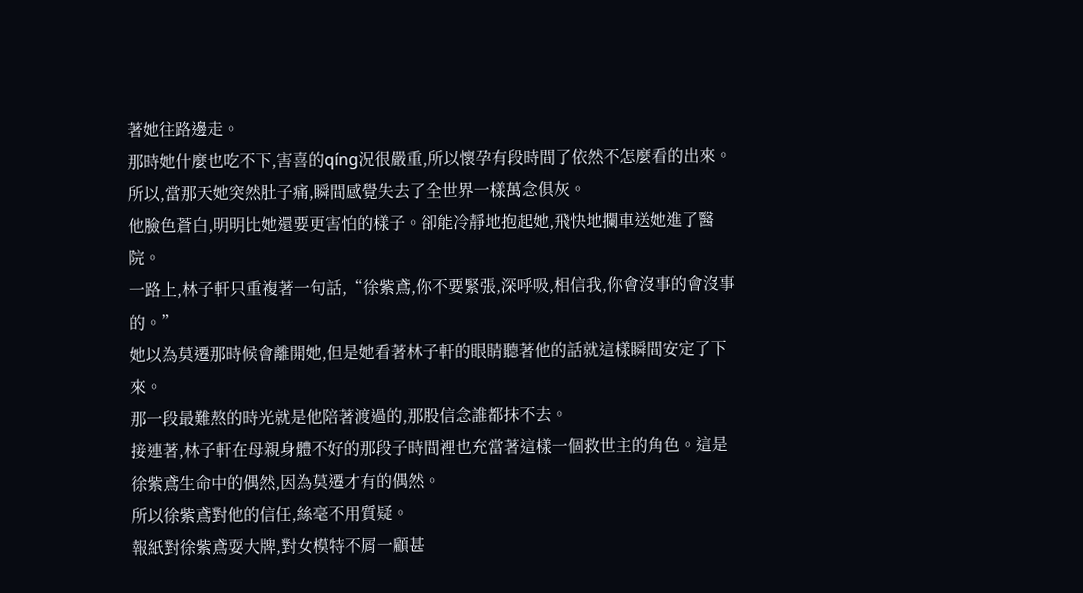著她往路邊走。
那時她什麼也吃不下,害喜的qíng況很嚴重,所以懷孕有段時間了依然不怎麼看的出來。
所以,當那天她突然肚子痛,瞬間感覺失去了全世界一樣萬念俱灰。
他臉色蒼白,明明比她還要更害怕的樣子。卻能冷靜地抱起她,飛快地攔車送她進了醫院。
一路上,林子軒只重複著一句話,“徐紫鳶,你不要緊張,深呼吸,相信我,你會沒事的會沒事的。”
她以為莫遷那時候會離開她,但是她看著林子軒的眼睛聽著他的話就這樣瞬間安定了下來。
那一段最難熬的時光就是他陪著渡過的,那股信念誰都抹不去。
接連著,林子軒在母親身體不好的那段子時間裡也充當著這樣一個救世主的角色。這是徐紫鳶生命中的偶然,因為莫遷才有的偶然。
所以徐紫鳶對他的信任,絲毫不用質疑。
報紙對徐紫鳶耍大牌,對女模特不屑一顧甚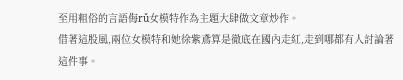至用粗俗的言語侮rǔ女模特作為主題大肆做文章炒作。
借著這股風,兩位女模特和她徐紫鳶算是徹底在國內走紅,走到哪都有人討論著這件事。